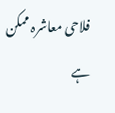فلاحی معاشرہ ممکن ہے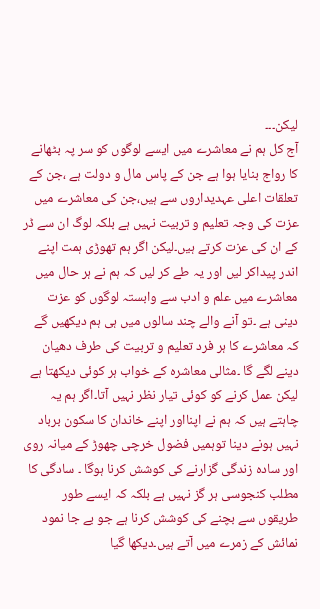لیکن۔۔۔
آج کل ہم نے معاشرے میں ایسے لوگوں کو سر پہ بٹھانے کا رواج بنایا ہوا ہے جن کے پاس مال و دولت ہے ،جن کے تعلقات اعلی عہدیداروں سے ہیں،جن کی معاشرے میں عزت کی وجہ تعلیم و تربیت نہیں ہے بلکہ لوگ ان سے ڈر کے ان کی عزت کرتے ہیں۔لیکن اگر ہم تھوڑی ہمت اپنے اندر پیداکر لیں اور یہ طے کر لیں کہ ہم نے ہر حال میں معاشرے میں علم و ادب سے وابستہ لوگوں کو عزت دینی ہے ۔تو آنے والے چند سالوں میں ہی ہم دیکھیں گے کہ معاشرے کا ہر فرد تعلیم و تربیت کی طرف دھیان دینے لگے گا ۔مثالی معاشرہ کے خواب ہر کوئی دیکھتا ہے لیکن عمل کرنے کو کوئی تیار نظر نہیں آتا۔اگر ہم یہ چاہتے ہیں کہ ہم نے اپنااور اپنے خاندان کا سکون برباد نہیں ہونے دینا توہمیں فضول خرچی چھوڑ کے میانہ روی اور سادہ زندگی گزارنے کی کوشش کرنا ہوگا ۔ سادگی کا مطلب کنجوسی ہر گز نہیں ہے بلکہ کہ ایسے طور طریقوں سے بچنے کی کوشش کرنا ہے جو بے جا نمود نمائش کے زمرے میں آتے ہیں۔دیکھا گیا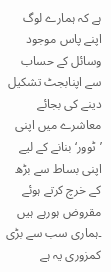ہے کہ ہمارے لوگ اپنے پاس موجود وسائل کے حساب سے اپنابجٹ تشکیل دینے کی بجائے معاشرے میں اپنی ’ٹوور‘ بنانے کے لیے اپنی بساط سے بڑھ کے خرچ کرتے ہوئے مقروض ہورہے ہیں ۔ہماری سب سے بڑی کمزوری یہ ہے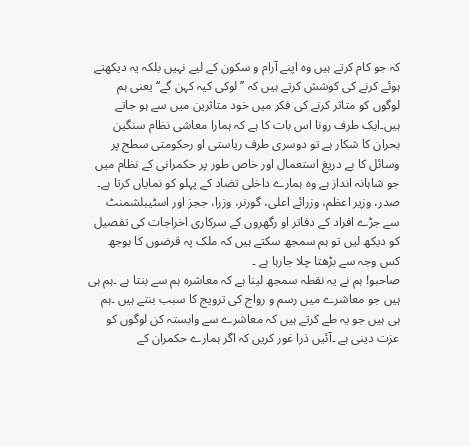کہ جو کام کرتے ہیں وہ اپنے آرام و سکون کے لیے نہیں بلکہ یہ دیکھتے ہوئے کرنے کی کوشش کرتے ہیں کہ ’’لوکی کیہ کہن گے‘‘یعنی ہم لوگوں کو متاثر کرنے کی فکر میں خود متاثرین میں سے ہو جاتے ہیں۔ایک طرف رونا اس بات کا ہے کہ ہمارا معاشی نظام سنگین بحران کا شکار ہے تو دوسری طرف ریاستی او رحکومتی سطح پر وسائل کا بے دریغ استعمال اور خاص طور پر حکمرانی کے نظام میں جو شاہانہ انداز ہے وہ ہمارے داخلی تضاد کے پہلو کو نمایاں کرتا ہے۔ صدر، وزیر اعظم، وزرائے اعلی، گورنر، وزرا، ججز اور اسٹیبلشمنٹ سے جڑے افراد کے دفاتر او رگھروں کے سرکاری اخراجات کی تفصیل کو دیکھ لیں تو ہم سمجھ سکتے ہیں کہ ملک پہ قرضوں کا بوجھ کس وجہ سے بڑھتا چلا جارہا ہے ۔
صاحبو! ہم نے یہ نقطہ سمجھ لینا ہے کہ معاشرہ ہم سے بنتا ہے ۔ہم ہی ہیں جو معاشرے میں رسم و رواج کی ترویج کا سبب بنتے ہیں ۔ہم ہی ہیں جو یہ طے کرتے ہیں کہ معاشرے سے وابستہ کن لوگوں کو عزت دینی ہے ۔آئیں ذرا غور کریں کہ اگر ہمارے حکمران کے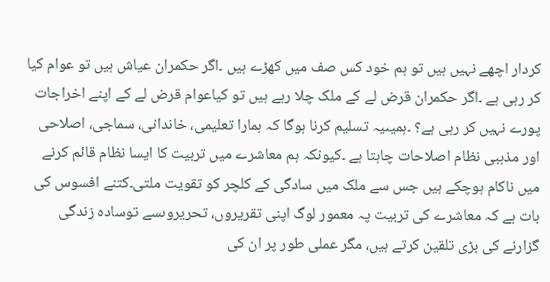کردار اچھے نہیں ہیں تو ہم خود کس صف میں کھڑے ہیں ۔اگر حکمران عیاش ہیں تو عوام کیا کر رہی ہے ۔اگر حکمران قرض لے کے ملک چلا رہے ہیں تو کیاعوام قرض لے کے اپنے اخراجات پورے نہیں کر رہی ہے؟ ۔ہمیںیہ تسلیم کرنا ہوگا کہ ہمارا تعلیمی، خاندانی، سماجی، اصلاحی اور مذہبی نظام اصلاحات چاہتا ہے ۔کیونکہ ہم معاشرے میں تربیت کا ایسا نظام قائم کرنے میں ناکام ہوچکے ہیں جس سے ملک میں سادگی کے کلچر کو تقویت ملتی۔کتنے افسوس کی بات ہے کہ معاشرے کی تربیت پہ معمور لوگ اپنی تقریروں، تحریروںسے توسادہ زندگی گزارنے کی بڑی تلقین کرتے ہیں، مگر عملی طور پر ان کی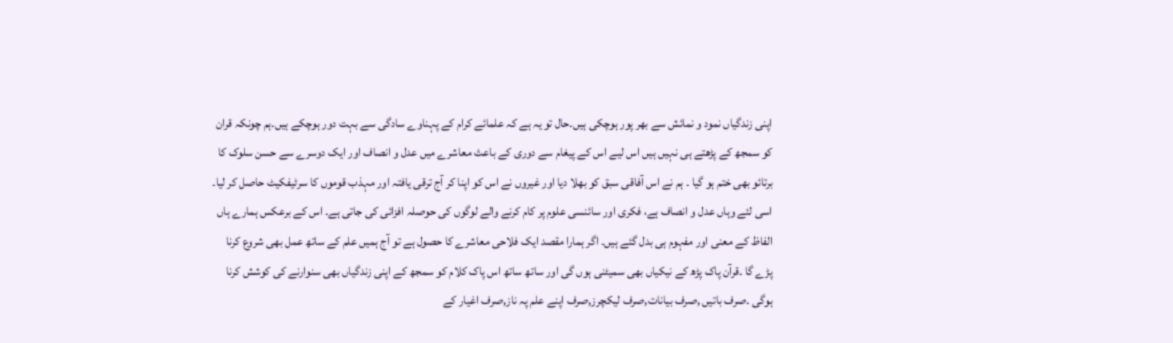اپنی زندگیاں نمود و نمائش سے بھر پور ہوچکی ہیں۔حال تو یہ ہے کہ علمائے کرام کے پہناوے سادگی سے بہت دور ہوچکے ہیں۔ہم چونکہ قران کو سمجھ کے پڑھتے ہی نہیں ہیں اس لیے اس کے پیغام سے دوری کے باعث معاشرے میں عدل و انصاف اور ایک دوسرے سے حسن سلوک کا برتائو بھی ختم ہو گیا ۔ ہم نے اس آفاقی سبق کو بھلا دیا اور غیروں نے اس کو اپنا کر آج ترقی یافتہ اور مہذب قوموں کا سرٹیفکیٹ حاصل کر لیا۔ اسی لئے وہاں عدل و انصاف ہے، فکری اور سائنسی علوم پر کام کرنے والے لوگوں کی حوصلہ افزائی کی جاتی ہے۔ اس کے برعکس ہمارے ہاں الفاظ کے معنی اور مفہوم ہی بدل گئے ہیں۔ اگر ہمارا مقصد ایک فلاحی معاشرے کا حصول ہے تو آج ہمیں علم کے ساتھ عمل بھی شروع کرنا پڑے گا ۔قرآن پاک پڑھ کے نیکیاں بھی سمیٹنی ہوں گی اور ساتھ ساتھ اس پاک کلام کو سمجھ کے اپنی زندگیاں بھی سنوارنے کی کوشش کرنا ہوگی ۔صرف باتیں ,صرف بیانات,صرف لیکچرز,صرف اپنے علم پہ ناز,صرف اغیار کے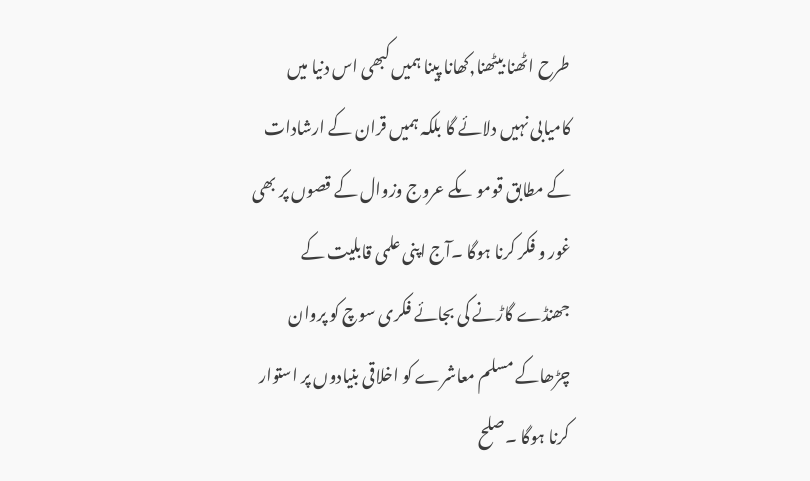طرح اٹھنا بیٹھنا,کھانا پینا ہمیں کبھی اس دنیا میں کامیابی نہیں دلائے گا بلکہ ہمیں قران کے ارشادات کے مطابق قومو ںکے عروج وزوال کے قصوں پر بھی غور و فکر کرنا ہوگا ۔آج اپنی علمی قابلیت کے جھنڈے گاڑنے کی بجائے فکری سوچ کو پروان چڑھاکے مسلم معاشرے کو اخلاقی بنیادوں پر استوار کرنا ہوگا ۔صلح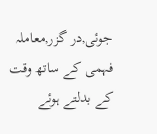جوئی,در گزر,معاملہ فہمی کے ساتھ وقت کے بدلتے ہوئے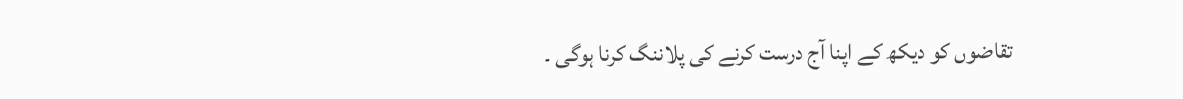تقاضوں کو دیکھ کے اپنا آج درست کرنے کی پلاننگ کرنا ہوگی ۔